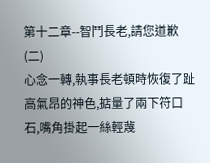第十二章--智鬥長老,請您道歉(二)
心念一轉,執事長老頓時恢復了趾高氣昂的神色,掂量了兩下符口石,嘴角掛起一絲輕蔑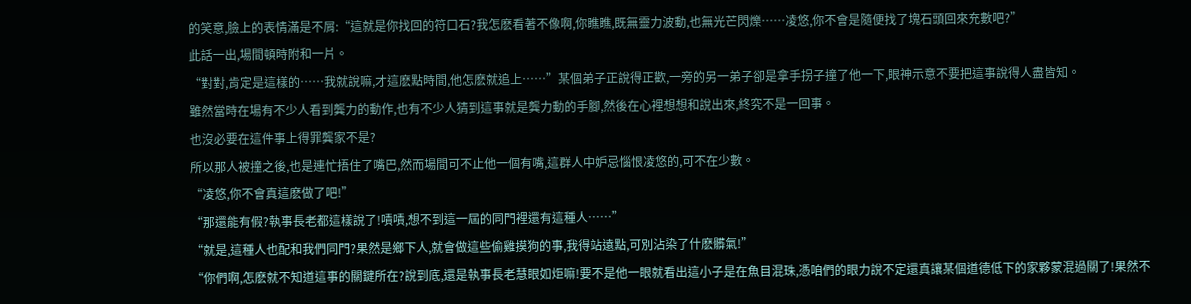的笑意,臉上的表情滿是不屑:“這就是你找回的符口石?我怎麽看著不像啊,你瞧瞧,既無靈力波動,也無光芒閃爍……凌悠,你不會是隨便找了塊石頭回來充數吧?”
此話一出,場間頓時附和一片。
“對對,肯定是這樣的……我就說嘛,才這麽點時間,他怎麽就追上……”某個弟子正說得正歡,一旁的另一弟子卻是拿手拐子撞了他一下,眼神示意不要把這事說得人盡皆知。
雖然當時在場有不少人看到龔力的動作,也有不少人猜到這事就是龔力動的手腳,然後在心裡想想和說出來,終究不是一回事。
也沒必要在這件事上得罪龔家不是?
所以那人被撞之後,也是連忙捂住了嘴巴,然而場間可不止他一個有嘴,這群人中妒忌惱恨凌悠的,可不在少數。
“凌悠,你不會真這麽做了吧!”
“那還能有假?執事長老都這樣說了!嘖嘖,想不到這一屆的同門裡還有這種人……”
“就是,這種人也配和我們同門?果然是鄉下人,就會做這些偷雞摸狗的事,我得站遠點,可別沾染了什麽髒氣!”
“你們啊,怎麽就不知道這事的關鍵所在?說到底,還是執事長老慧眼如炬嘛!要不是他一眼就看出這小子是在魚目混珠,憑咱們的眼力說不定還真讓某個道德低下的家夥蒙混過關了!果然不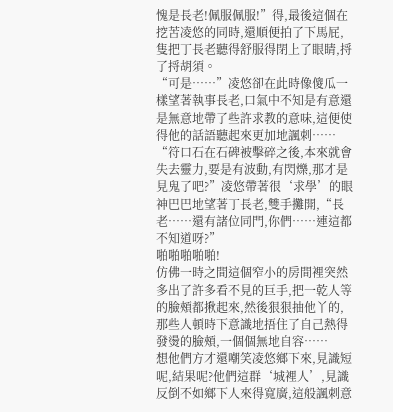愧是長老!佩服佩服!”得,最後這個在挖苦凌悠的同時,還順便拍了下馬屁,隻把丁長老聽得舒服得閉上了眼睛,捋了捋胡須。
“可是……”凌悠卻在此時像傻瓜一樣望著執事長老,口氣中不知是有意還是無意地帶了些許求教的意味,這便使得他的話語聽起來更加地諷刺……
“符口石在石碑被擊碎之後,本來就會失去靈力,要是有波動,有閃爍,那才是見鬼了吧?”凌悠帶著很‘求學’的眼神巴巴地望著丁長老,雙手攤開,“長老……還有諸位同門,你們……連這都不知道呀?”
啪啪啪啪啪!
仿佛一時之間這個窄小的房間裡突然多出了許多看不見的巨手,把一乾人等的臉頰都揪起來,然後狠狠抽他丫的,那些人頓時下意識地捂住了自己熱得發燙的臉頰,一個個無地自容……
想他們方才還嘲笑凌悠鄉下來,見識短呢,結果呢?他們這群‘城裡人’,見識反倒不如鄉下人來得寬廣,這般諷刺意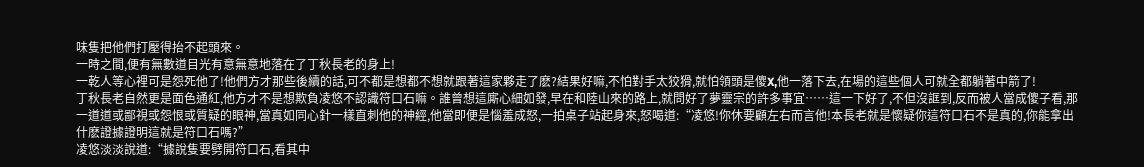味隻把他們打壓得抬不起頭來。
一時之間,便有無數道目光有意無意地落在了丁秋長老的身上!
一乾人等心裡可是怨死他了!他們方才那些後續的話,可不都是想都不想就跟著這家夥走了麽?結果好嘛,不怕對手太狡猾,就怕領頭是傻X,他一落下去,在場的這些個人可就全都躺著中箭了!
丁秋長老自然更是面色通紅,他方才不是想欺負凌悠不認識符口石嘛。誰曾想這廝心細如發,早在和陸山來的路上,就問好了夢靈宗的許多事宜……這一下好了,不但沒誆到,反而被人當成傻子看,那一道道或鄙視或怨恨或質疑的眼神,當真如同心針一樣直刺他的神經,他當即便是惱羞成怒,一拍桌子站起身來,怒喝道:“凌悠!你休要顧左右而言他!本長老就是懷疑你這符口石不是真的,你能拿出什麽證據證明這就是符口石嗎?”
凌悠淡淡說道:“據說隻要劈開符口石,看其中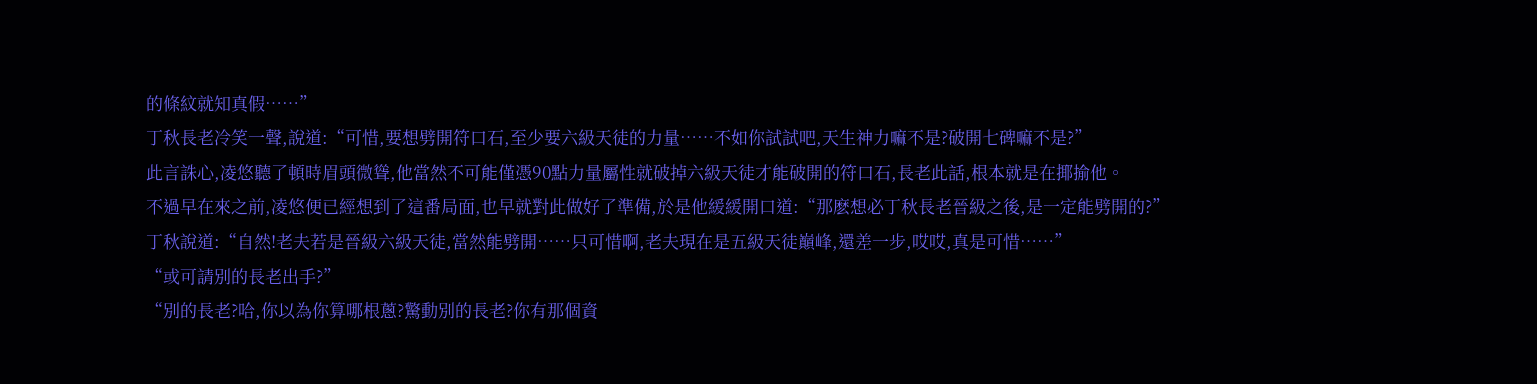的條紋就知真假……”
丁秋長老冷笑一聲,說道:“可惜,要想劈開符口石,至少要六級天徒的力量……不如你試試吧,天生神力嘛不是?破開七碑嘛不是?”
此言誅心,凌悠聽了頓時眉頭微聳,他當然不可能僅憑90點力量屬性就破掉六級天徒才能破開的符口石,長老此話,根本就是在揶揄他。
不過早在來之前,凌悠便已經想到了這番局面,也早就對此做好了準備,於是他緩緩開口道:“那麽想必丁秋長老晉級之後,是一定能劈開的?”
丁秋說道:“自然!老夫若是晉級六級天徒,當然能劈開……只可惜啊,老夫現在是五級天徒巔峰,還差一步,哎哎,真是可惜……”
“或可請別的長老出手?”
“別的長老?哈,你以為你算哪根蔥?驚動別的長老?你有那個資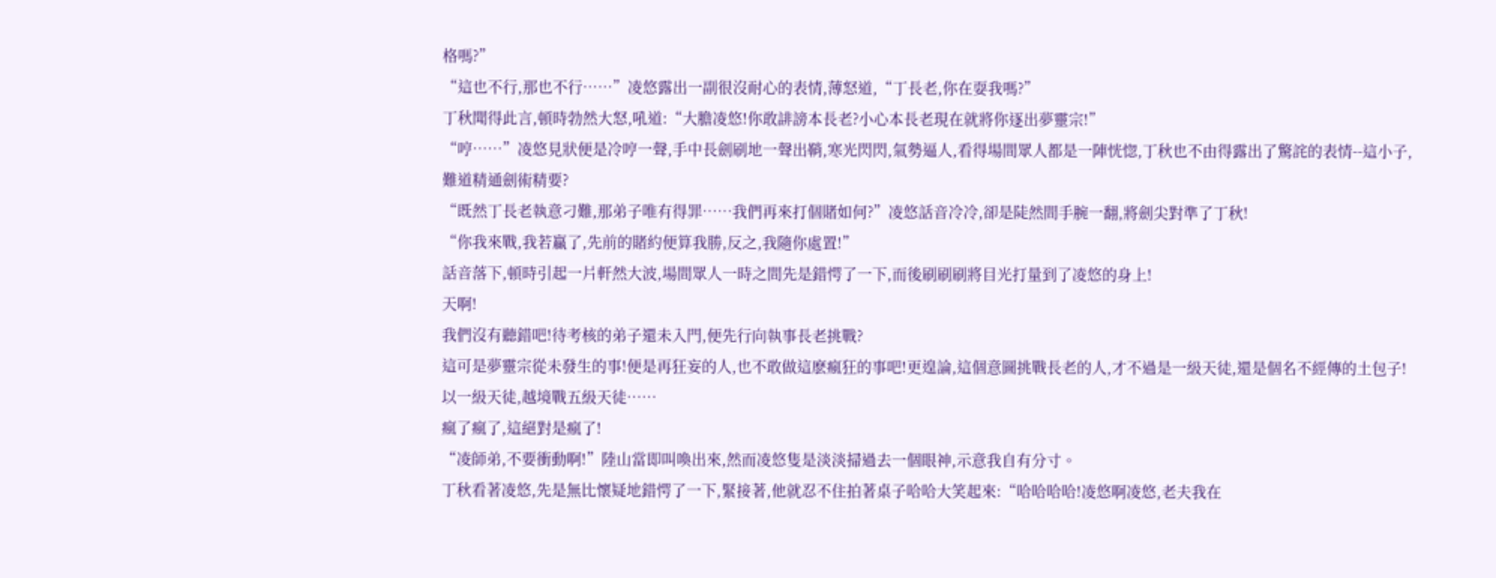格嗎?”
“這也不行,那也不行……”凌悠露出一副很沒耐心的表情,薄怒道,“丁長老,你在耍我嗎?”
丁秋聞得此言,頓時勃然大怒,吼道:“大膽凌悠!你敢誹謗本長老?小心本長老現在就將你逐出夢靈宗!”
“哼……”凌悠見狀便是冷哼一聲,手中長劍刷地一聲出鞘,寒光閃閃,氣勢逼人,看得場間眾人都是一陣恍惚,丁秋也不由得露出了驚詫的表情--這小子,難道精通劍術精要?
“既然丁長老執意刁難,那弟子唯有得罪……我們再來打個賭如何?”凌悠話音冷冷,卻是陡然間手腕一翻,將劍尖對準了丁秋!
“你我來戰,我若贏了,先前的賭約便算我勝,反之,我隨你處置!”
話音落下,頓時引起一片軒然大波,場間眾人一時之間先是錯愕了一下,而後刷刷刷將目光打量到了凌悠的身上!
天啊!
我們沒有聽錯吧!待考核的弟子還未入門,便先行向執事長老挑戰?
這可是夢靈宗從未發生的事!便是再狂妄的人,也不敢做這麽瘋狂的事吧!更遑論,這個意圖挑戰長老的人,才不過是一級天徒,還是個名不經傳的土包子!
以一級天徒,越境戰五級天徒……
瘋了瘋了,這絕對是瘋了!
“凌師弟,不要衝動啊!”陸山當即叫喚出來,然而凌悠隻是淡淡掃過去一個眼神,示意我自有分寸。
丁秋看著凌悠,先是無比懷疑地錯愕了一下,緊接著,他就忍不住拍著桌子哈哈大笑起來:“哈哈哈哈!凌悠啊凌悠,老夫我在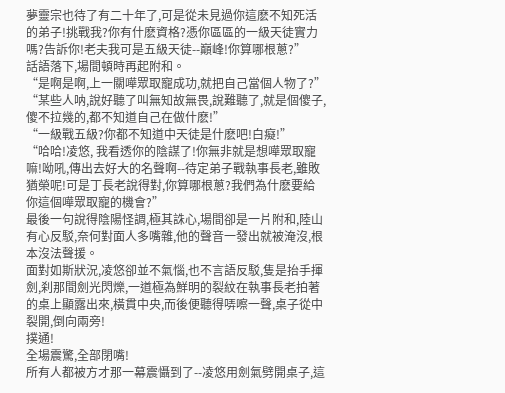夢靈宗也待了有二十年了,可是從未見過你這麽不知死活的弟子!挑戰我?你有什麽資格?憑你區區的一級天徒實力嗎?告訴你!老夫我可是五級天徒--巔峰!你算哪根蔥?”
話語落下,場間頓時再起附和。
“是啊是啊,上一關嘩眾取寵成功,就把自己當個人物了?”
“某些人呐,說好聽了叫無知故無畏,說難聽了,就是個傻子,傻不拉幾的,都不知道自己在做什麽!”
“一級戰五級?你都不知道中天徒是什麽吧!白癡!”
“哈哈!凌悠, 我看透你的陰謀了!你無非就是想嘩眾取寵嘛!呦吼,傳出去好大的名聲啊--待定弟子戰執事長老,雖敗猶榮呢!可是丁長老說得對,你算哪根蔥?我們為什麽要給你這個嘩眾取寵的機會?”
最後一句說得陰陽怪調,極其誅心,場間卻是一片附和,陸山有心反駁,奈何對面人多嘴雜,他的聲音一發出就被淹沒,根本沒法聲援。
面對如斯狀況,凌悠卻並不氣惱,也不言語反駁,隻是抬手揮劍,刹那間劍光閃爍,一道極為鮮明的裂紋在執事長老拍著的桌上顯露出來,橫貫中央,而後便聽得哢嚓一聲,桌子從中裂開,倒向兩旁!
撲通!
全場震驚,全部閉嘴!
所有人都被方才那一幕震懾到了--凌悠用劍氣劈開桌子,這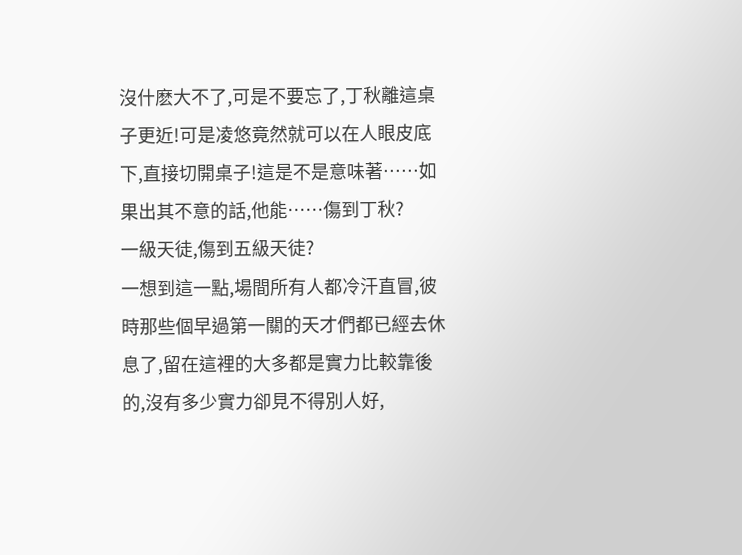沒什麽大不了,可是不要忘了,丁秋離這桌子更近!可是凌悠竟然就可以在人眼皮底下,直接切開桌子!這是不是意味著……如果出其不意的話,他能……傷到丁秋?
一級天徒,傷到五級天徒?
一想到這一點,場間所有人都冷汗直冒,彼時那些個早過第一關的天才們都已經去休息了,留在這裡的大多都是實力比較靠後的,沒有多少實力卻見不得別人好,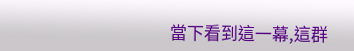當下看到這一幕,這群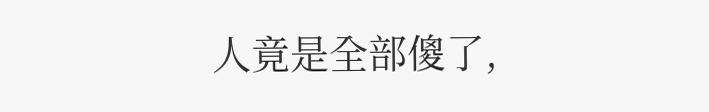人竟是全部傻了,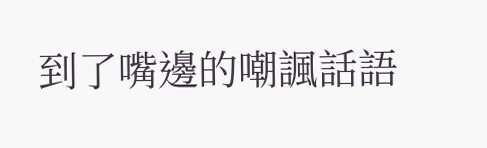到了嘴邊的嘲諷話語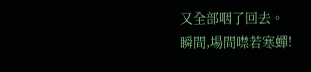又全部咽了回去。
瞬間,場間噤若寒蟬!